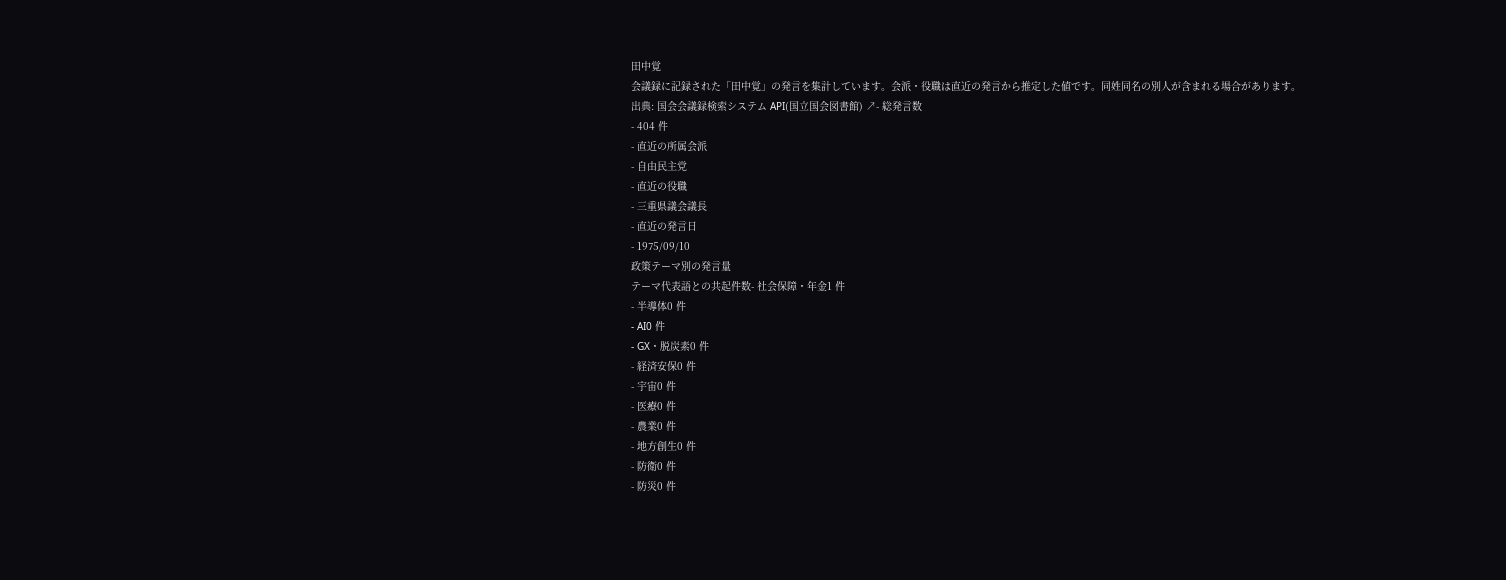田中覚
会議録に記録された「田中覚」の発言を集計しています。会派・役職は直近の発言から推定した値です。同姓同名の別人が含まれる場合があります。
出典: 国会会議録検索システム API(国立国会図書館) ↗- 総発言数
- 404 件
- 直近の所属会派
- 自由民主党
- 直近の役職
- 三重県議会議長
- 直近の発言日
- 1975/09/10
政策テーマ別の発言量
テーマ代表語との共起件数- 社会保障・年金1 件
- 半導体0 件
- AI0 件
- GX・脱炭素0 件
- 経済安保0 件
- 宇宙0 件
- 医療0 件
- 農業0 件
- 地方創生0 件
- 防衛0 件
- 防災0 件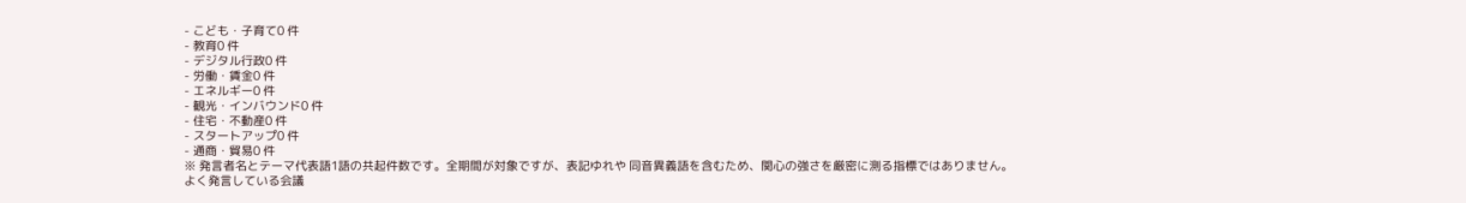- こども・子育て0 件
- 教育0 件
- デジタル行政0 件
- 労働・賃金0 件
- エネルギー0 件
- 観光・インバウンド0 件
- 住宅・不動産0 件
- スタートアップ0 件
- 通商・貿易0 件
※ 発言者名とテーマ代表語1語の共起件数です。全期間が対象ですが、表記ゆれや 同音異義語を含むため、関心の強さを厳密に測る指標ではありません。
よく発言している会議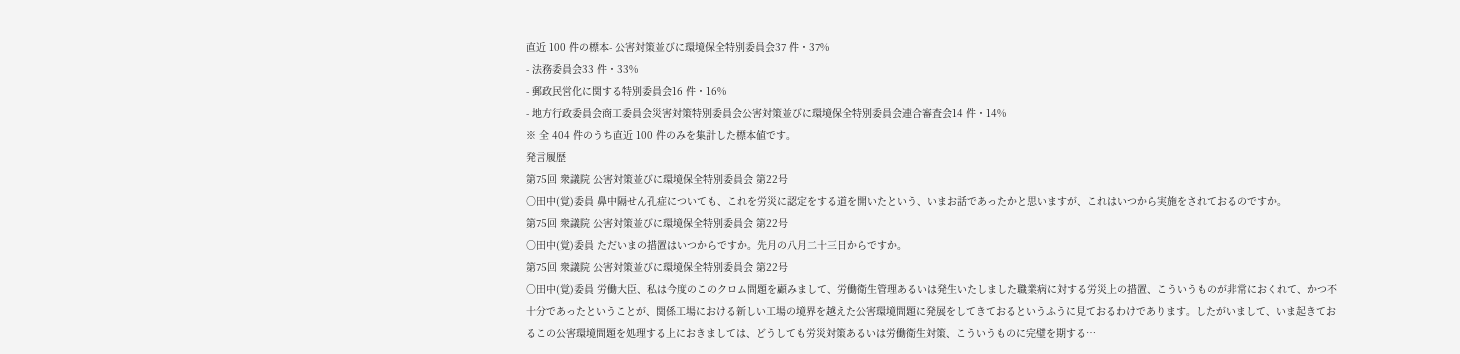直近 100 件の標本- 公害対策並びに環境保全特別委員会37 件・37%
- 法務委員会33 件・33%
- 郵政民営化に関する特別委員会16 件・16%
- 地方行政委員会商工委員会災害対策特別委員会公害対策並びに環境保全特別委員会連合審査会14 件・14%
※ 全 404 件のうち直近 100 件のみを集計した標本値です。
発言履歴
第75回 衆議院 公害対策並びに環境保全特別委員会 第22号
○田中(覚)委員 鼻中隔せん孔症についても、これを労災に認定をする道を開いたという、いまお話であったかと思いますが、これはいつから実施をされておるのですか。
第75回 衆議院 公害対策並びに環境保全特別委員会 第22号
○田中(覚)委員 ただいまの措置はいつからですか。先月の八月二十三日からですか。
第75回 衆議院 公害対策並びに環境保全特別委員会 第22号
○田中(覚)委員 労働大臣、私は今度のこのクロム問題を顧みまして、労働衛生管理あるいは発生いたしました職業病に対する労災上の措置、こういうものが非常におくれて、かつ不十分であったということが、関係工場における新しい工場の境界を越えた公害環境問題に発展をしてきておるというふうに見ておるわけであります。したがいまして、いま起きておるこの公害環境問題を処理する上におきましては、どうしても労災対策あるいは労働衛生対策、こういうものに完璧を期する…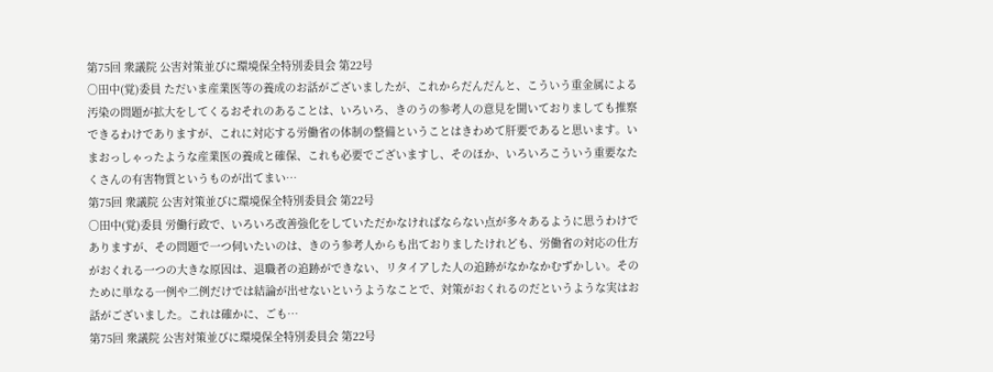第75回 衆議院 公害対策並びに環境保全特別委員会 第22号
○田中(覚)委員 ただいま産業医等の養成のお話がございましたが、これからだんだんと、こういう重金属による汚染の問題が拡大をしてくるおそれのあることは、いろいろ、きのうの参考人の意見を聞いておりましても推察できるわけでありますが、これに対応する労働省の体制の整備ということはきわめて肝要であると思います。いまおっしゃったような産業医の養成と確保、これも必要でございますし、そのほか、いろいろこういう重要なたくさんの有害物質というものが出てまい…
第75回 衆議院 公害対策並びに環境保全特別委員会 第22号
○田中(覚)委員 労働行政で、いろいろ改善強化をしていただかなければならない点が多々あるように思うわけでありますが、その問題で一つ伺いたいのは、きのう参考人からも出ておりましたけれども、労働省の対応の仕方がおくれる一つの大きな原因は、退職者の追跡ができない、リタイアした人の追跡がなかなかむずかしい。そのために単なる一例や二例だけでは結論が出せないというようなことで、対策がおくれるのだというような実はお話がございました。これは確かに、ごも…
第75回 衆議院 公害対策並びに環境保全特別委員会 第22号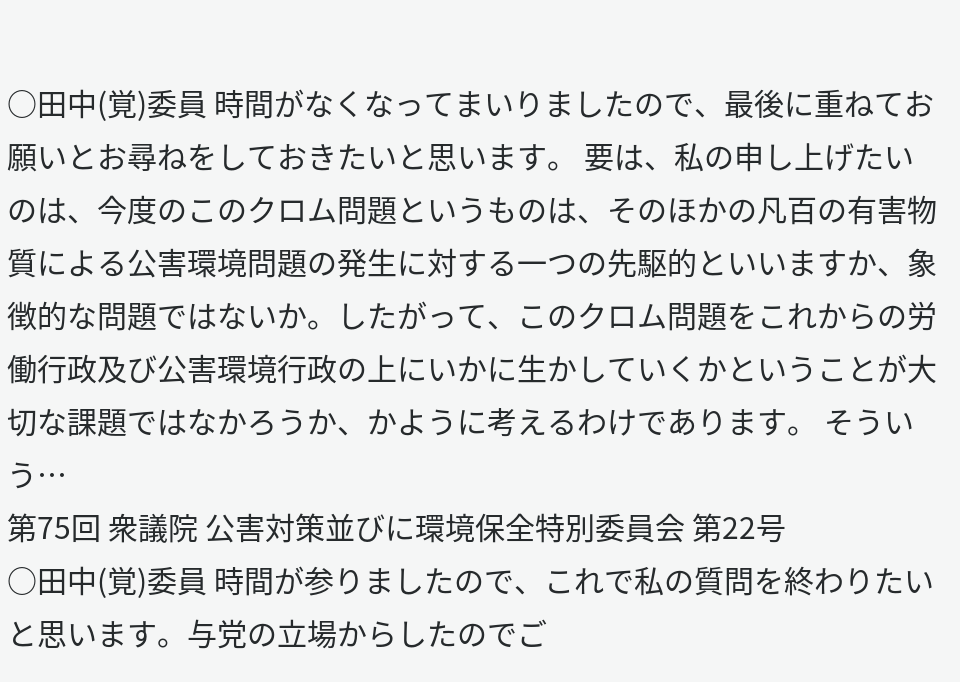○田中(覚)委員 時間がなくなってまいりましたので、最後に重ねてお願いとお尋ねをしておきたいと思います。 要は、私の申し上げたいのは、今度のこのクロム問題というものは、そのほかの凡百の有害物質による公害環境問題の発生に対する一つの先駆的といいますか、象徴的な問題ではないか。したがって、このクロム問題をこれからの労働行政及び公害環境行政の上にいかに生かしていくかということが大切な課題ではなかろうか、かように考えるわけであります。 そういう…
第75回 衆議院 公害対策並びに環境保全特別委員会 第22号
○田中(覚)委員 時間が参りましたので、これで私の質問を終わりたいと思います。与党の立場からしたのでご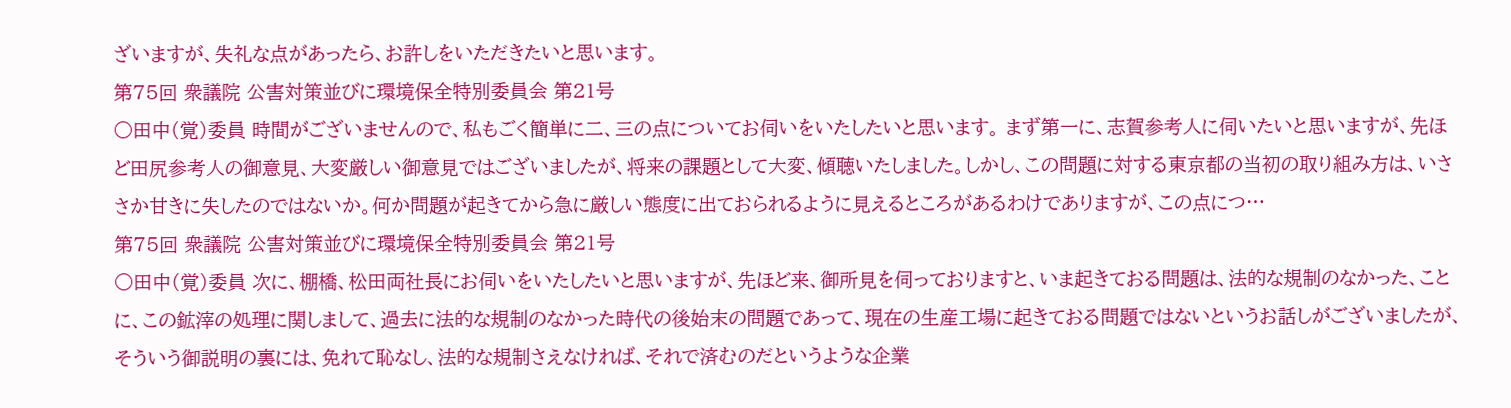ざいますが、失礼な点があったら、お許しをいただきたいと思います。
第75回 衆議院 公害対策並びに環境保全特別委員会 第21号
○田中(覚)委員 時間がございませんので、私もごく簡単に二、三の点についてお伺いをいたしたいと思います。 まず第一に、志賀参考人に伺いたいと思いますが、先ほど田尻参考人の御意見、大変厳しい御意見ではございましたが、将来の課題として大変、傾聴いたしました。しかし、この問題に対する東京都の当初の取り組み方は、いささか甘きに失したのではないか。何か問題が起きてから急に厳しい態度に出ておられるように見えるところがあるわけでありますが、この点につ…
第75回 衆議院 公害対策並びに環境保全特別委員会 第21号
○田中(覚)委員 次に、棚橋、松田両社長にお伺いをいたしたいと思いますが、先ほど来、御所見を伺っておりますと、いま起きておる問題は、法的な規制のなかった、ことに、この鉱滓の処理に関しまして、過去に法的な規制のなかった時代の後始末の問題であって、現在の生産工場に起きておる問題ではないというお話しがございましたが、そういう御説明の裏には、免れて恥なし、法的な規制さえなければ、それで済むのだというような企業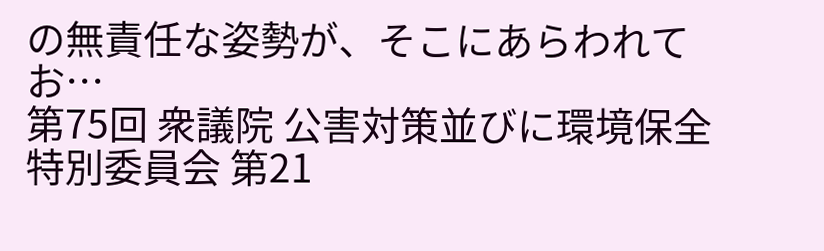の無責任な姿勢が、そこにあらわれてお…
第75回 衆議院 公害対策並びに環境保全特別委員会 第21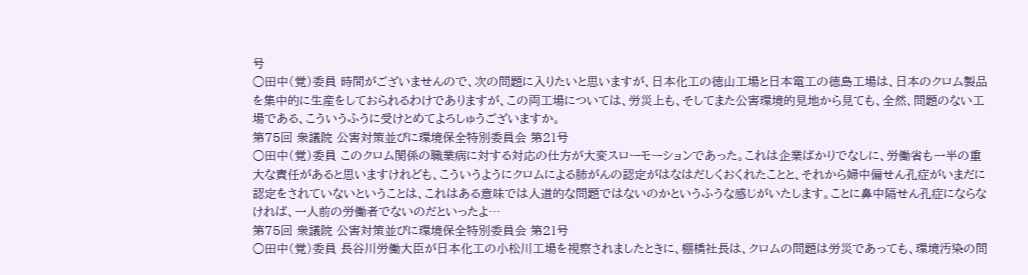号
○田中(覚)委員 時間がございませんので、次の問題に入りたいと思いますが、日本化工の徳山工場と日本電工の徳島工場は、日本のクロム製品を集中的に生産をしておられるわけでありますが、この両工場については、労災上も、そしてまた公害環境的見地から見ても、全然、問題のない工場である、こういうふうに受けとめてよろしゅうございますか。
第75回 衆議院 公害対策並びに環境保全特別委員会 第21号
○田中(覚)委員 このクロム関係の職業病に対する対応の仕方が大変スローモーションであった。これは企業ばかりでなしに、労働省も一半の重大な責任があると思いますけれども、こういうようにクロムによる肺がんの認定がはなはだしくおくれたことと、それから婦中偏せん孔症がいまだに認定をされていないということは、これはある意味では人道的な問題ではないのかというふうな感じがいたします。ことに鼻中隔せん孔症にならなければ、一人前の労働者でないのだといったよ…
第75回 衆議院 公害対策並びに環境保全特別委員会 第21号
○田中(覚)委員 長谷川労働大臣が日本化工の小松川工場を視察されましたときに、棚橋社長は、クロムの問題は労災であっても、環境汚染の問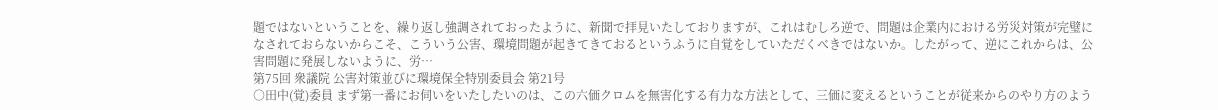題ではないということを、繰り返し強調されておったように、新聞で拝見いたしておりますが、これはむしろ逆で、問題は企業内における労災対策が完璧になされておらないからこそ、こういう公害、環境問題が起きてきておるというふうに自覚をしていただくべきではないか。したがって、逆にこれからは、公害問題に発展しないように、労…
第75回 衆議院 公害対策並びに環境保全特別委員会 第21号
○田中(覚)委員 まず第一番にお伺いをいたしたいのは、この六価クロムを無害化する有力な方法として、三価に変えるということが従来からのやり方のよう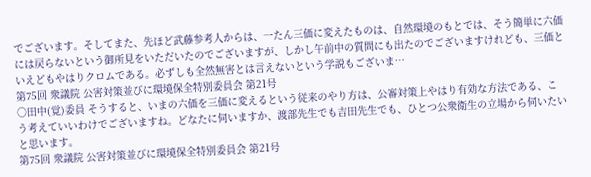でございます。そしてまた、先ほど武藤参考人からは、一たん三価に変えたものは、自然環境のもとでは、そう簡単に六価には戻らないという御所見をいただいたのでございますが、しかし午前中の質問にも出たのでございますけれども、三価といえどもやはりクロムである。必ずしも全然無害とは言えないという学説もございま…
第75回 衆議院 公害対策並びに環境保全特別委員会 第21号
○田中(覚)委員 そうすると、いまの六価を三価に変えるという従来のやり方は、公審対策上やはり有効な方法である、こう考えていいわけでございますね。どなたに伺いますか、渡部先生でも吉田先生でも、ひとつ公衆衛生の立場から伺いたいと思います。
第75回 衆議院 公害対策並びに環境保全特別委員会 第21号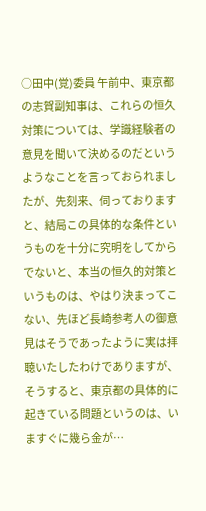○田中(覚)委員 午前中、東京都の志賀副知事は、これらの恒久対策については、学識経験者の意見を聞いて決めるのだというようなことを言っておられましたが、先刻来、伺っておりますと、結局この具体的な条件というものを十分に究明をしてからでないと、本当の恒久的対策というものは、やはり決まってこない、先ほど長崎参考人の御意見はそうであったように実は拝聴いたしたわけでありますが、そうすると、東京都の具体的に起きている問題というのは、いますぐに幾ら金が…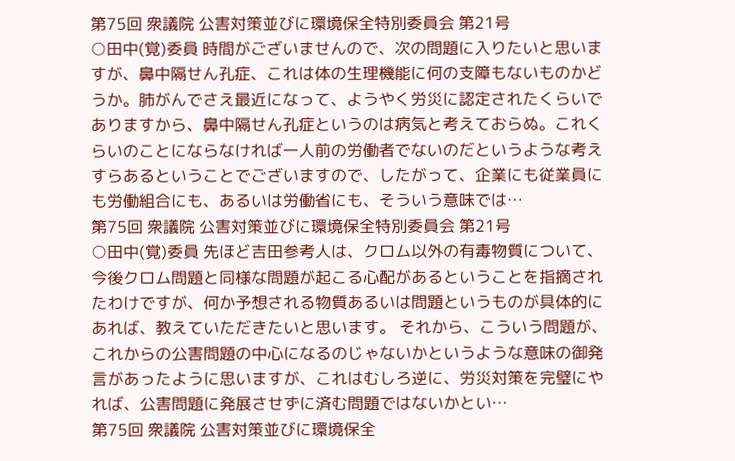第75回 衆議院 公害対策並びに環境保全特別委員会 第21号
○田中(覚)委員 時間がございませんので、次の問題に入りたいと思いますが、鼻中隔せん孔症、これは体の生理機能に何の支障もないものかどうか。肺がんでさえ最近になって、ようやく労災に認定されたくらいでありますから、鼻中隔せん孔症というのは病気と考えておらぬ。これくらいのことにならなければ一人前の労働者でないのだというような考えすらあるということでございますので、したがって、企業にも従業員にも労働組合にも、あるいは労働省にも、そういう意味では…
第75回 衆議院 公害対策並びに環境保全特別委員会 第21号
○田中(覚)委員 先ほど吉田参考人は、クロム以外の有毒物質について、今後クロム問題と同様な問題が起こる心配があるということを指摘されたわけですが、何か予想される物質あるいは問題というものが具体的にあれば、教えていただきたいと思います。 それから、こういう問題が、これからの公害問題の中心になるのじゃないかというような意味の御発言があったように思いますが、これはむしろ逆に、労災対策を完璧にやれば、公害問題に発展させずに済む問題ではないかとい…
第75回 衆議院 公害対策並びに環境保全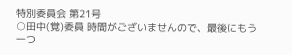特別委員会 第21号
○田中(覚)委員 時間がございませんので、最後にもう一つ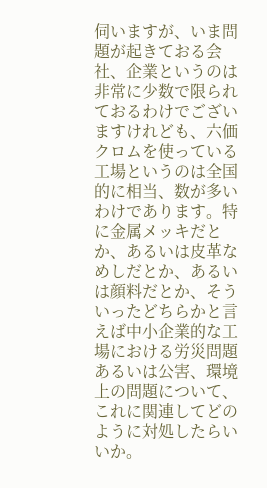伺いますが、いま問題が起きておる会社、企業というのは非常に少数で限られておるわけでございますけれども、六価クロムを使っている工場というのは全国的に相当、数が多いわけであります。特に金属メッキだとか、あるいは皮革なめしだとか、あるいは顔料だとか、そういったどちらかと言えば中小企業的な工場における労災問題あるいは公害、環境上の問題について、これに関連してどのように対処したらいいか。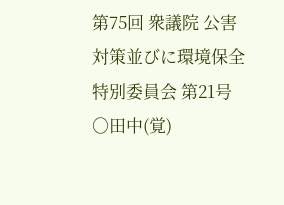第75回 衆議院 公害対策並びに環境保全特別委員会 第21号
○田中(覚)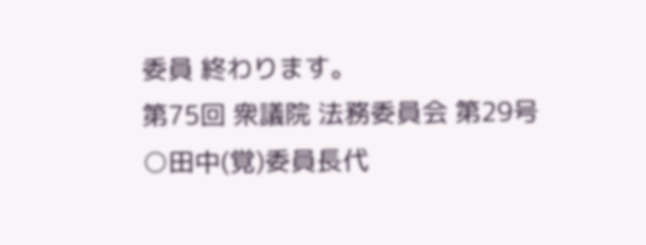委員 終わります。
第75回 衆議院 法務委員会 第29号
○田中(覚)委員長代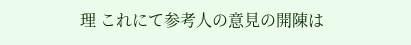理 これにて参考人の意見の開陳は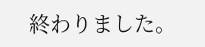終わりました。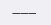———